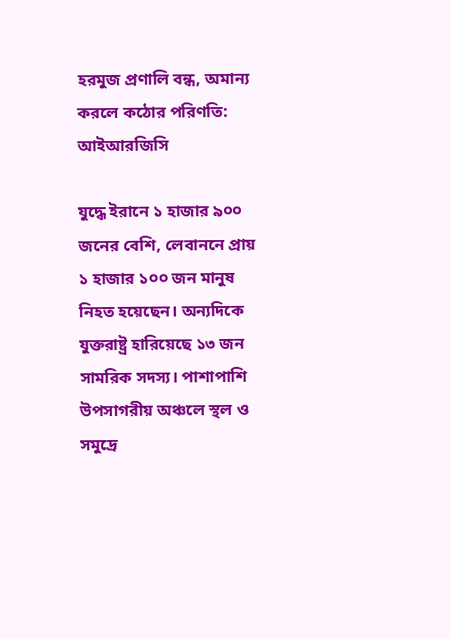হরমুজ প্রণালি বন্ধ, অমান্য করলে কঠোর পরিণতি: আইআরজিসি

যুদ্ধে ইরানে ১ হাজার ৯০০ জনের বেশি, লেবাননে প্রায় ১ হাজার ১০০ জন মানুষ নিহত হয়েছেন। অন্যদিকে যুক্তরাষ্ট্র হারিয়েছে ১৩ জন সামরিক সদস্য। পাশাপাশি উপসাগরীয় অঞ্চলে স্থল ও সমুদ্রে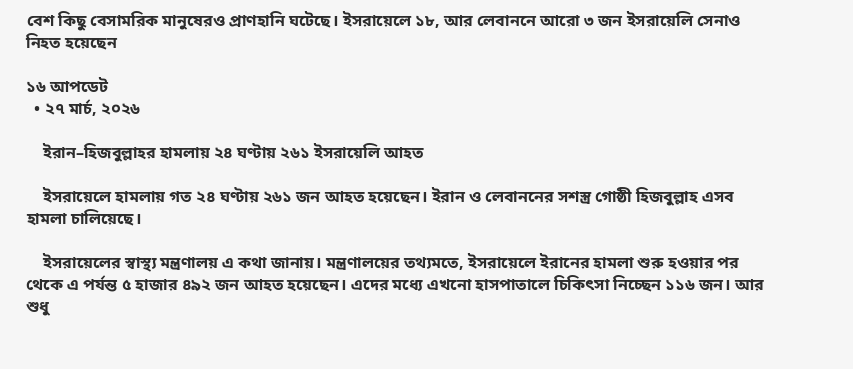বেশ কিছু বেসামরিক মানুষেরও প্রাণহানি ঘটেছে। ইসরায়েলে ১৮, আর লেবাননে আরো ৩ জন ইসরায়েলি সেনাও নিহত হয়েছেন

১৬ আপডেট
  • ২৭ মার্চ, ২০২৬

    ইরান–হিজবুল্লাহর হামলায় ২৪ ঘণ্টায় ২৬১ ইসরায়েলি আহত

    ইসরায়েলে হামলায় গত ২৪ ঘণ্টায় ২৬১ জন আহত হয়েছেন। ইরান ও লেবাননের সশস্ত্র গোষ্ঠী হিজবুল্লাহ এসব হামলা চালিয়েছে।

    ইসরায়েলের স্বাস্থ্য মন্ত্রণালয় এ কথা জানায়। মন্ত্রণালয়ের তথ্যমতে, ইসরায়েলে ইরানের হামলা শুরু হওয়ার পর থেকে এ পর্যন্ত ৫ হাজার ৪৯২ জন আহত হয়েছেন। এদের মধ্যে এখনো হাসপাতালে চিকিৎসা নিচ্ছেন ১১৬ জন। আর শুধু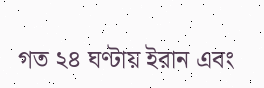গত ২৪ ঘণ্টায় ইরান এবং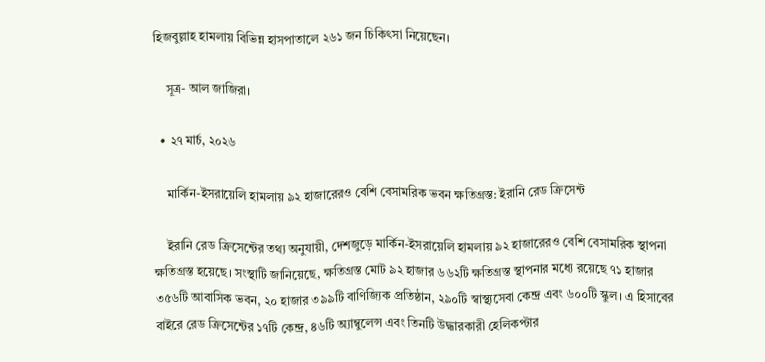হিজবুল্লাহ হামলায় বিভিন্ন হাসপাতালে ২৬১ জন চিকিৎসা নিয়েছেন।

    সূত্র- আল জাজিরা।

  • ২৭ মার্চ, ২০২৬

    মার্কিন-ইসরায়েলি হামলায় ৯২ হাজারেরও বেশি বেসামরিক ভবন ক্ষতিগ্রস্ত: ইরানি রেড ক্রিসেন্ট

    ইরানি রেড ক্রিসেন্টের তথ্য অনুযায়ী, দেশজুড়ে মার্কিন-ইসরায়েলি হামলায় ৯২ হাজারেরও বেশি বেসামরিক স্থাপনা ক্ষতিগ্রস্ত হয়েছে। সংস্থাটি জানিয়েছে, ক্ষতিগ্রস্ত মোট ৯২ হাজার ৬৬২টি ক্ষতিগ্রস্ত স্থাপনার মধ্যে রয়েছে ৭১ হাজার ৩৫৬টি আবাসিক ভবন, ২০ হাজার ৩৯৯টি বাণিজ্যিক প্রতিষ্ঠান, ২৯০টি স্বাস্থ্যসেবা কেন্দ্র এবং ৬০০টি স্কুল। এ হিসাবের বাইরে রেড ক্রিসেন্টের ১৭টি কেন্দ্র, ৪৬টি অ্যাম্বুলেন্স এবং তিনটি উদ্ধারকারী হেলিকপ্টার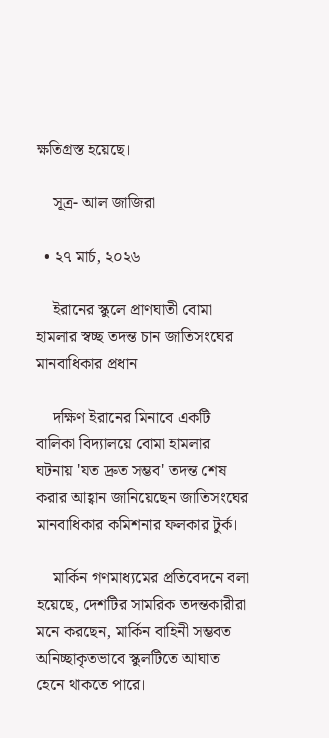ক্ষতিগ্রস্ত হয়েছে।

    সূত্র- আল জাজিরা

  • ২৭ মার্চ, ২০২৬

    ইরানের স্কুলে প্রাণঘাতী বোমা হামলার স্বচ্ছ তদন্ত চান জাতিসংঘের মানবাধিকার প্রধান

    দক্ষিণ ইরানের মিনাবে একটি বালিকা বিদ্যালয়ে বোমা হামলার ঘটনায় 'যত দ্রুত সম্ভব' তদন্ত শেষ করার আহ্বান জানিয়েছেন জাতিসংঘের মানবাধিকার কমিশনার ফলকার টুর্ক।

    মার্কিন গণমাধ্যমের প্রতিবেদনে বলা হয়েছে, দেশটির সামরিক তদন্তকারীরা মনে করছেন, মার্কিন বাহিনী সম্ভবত অনিচ্ছাকৃতভাবে স্কুলটিতে আঘাত হেনে থাকতে পারে।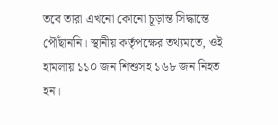তবে তারা এখনো কোনো চূড়ান্ত সিদ্ধান্তে পৌঁছাননি। স্থানীয় কর্তৃপক্ষের তথ্যমতে, ওই হামলায় ১১০ জন শিশুসহ ১৬৮ জন নিহত হন।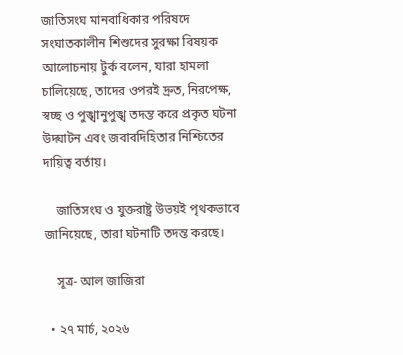জাতিসংঘ মানবাধিকার পরিষদে সংঘাতকালীন শিশুদের সুরক্ষা বিষয়ক আলোচনায় টুর্ক বলেন, যারা হামলা চালিয়েছে, তাদের ওপরই দ্রুত, নিরপেক্ষ, স্বচ্ছ ও পুঙ্খানুপুঙ্খ তদন্ত করে প্রকৃত ঘটনা উদ্ঘাটন এবং জবাবদিহিতার নিশ্চিতের দায়িত্ব বর্তায়।

    জাতিসংঘ ও যুক্তরাষ্ট্র উভয়ই পৃথকভাবে জানিয়েছে, তারা ঘটনাটি তদন্ত করছে।

    সূত্র- আল জাজিরা

  • ২৭ মার্চ, ২০২৬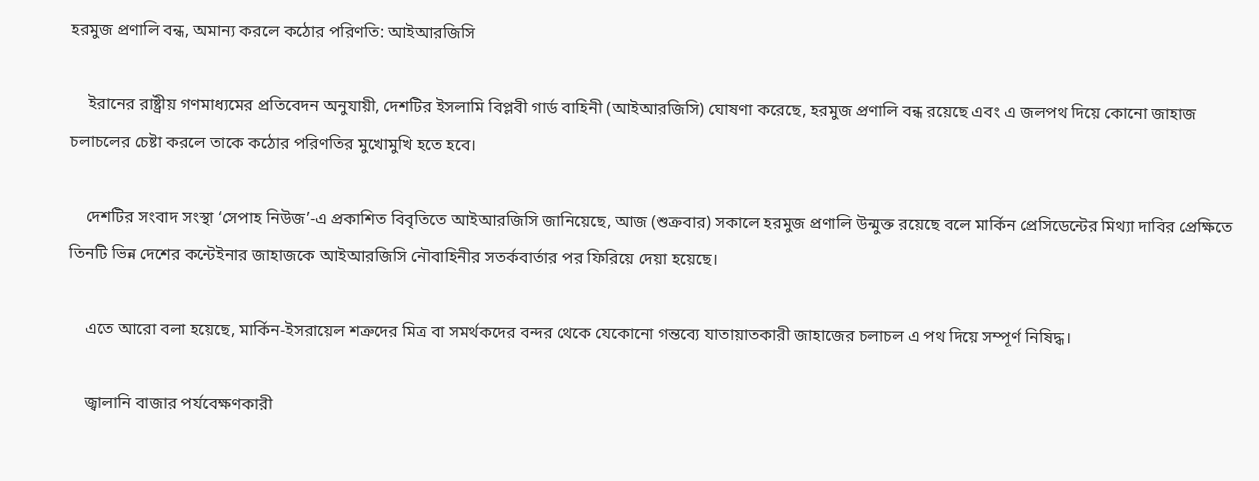হরমুজ প্রণালি বন্ধ, অমান্য করলে কঠোর পরিণতি: আইআরজিসি

    ইরানের রাষ্ট্রীয় গণমাধ্যমের প্রতিবেদন অনুযায়ী, দেশটির ইসলামি বিপ্লবী গার্ড বাহিনী (আইআরজিসি) ঘোষণা করেছে, হরমুজ প্রণালি বন্ধ রয়েছে এবং এ জলপথ দিয়ে কোনো জাহাজ চলাচলের চেষ্টা করলে তাকে কঠোর পরিণতির মুখোমুখি হতে হবে।

    দেশটির সংবাদ সংস্থা ‘সেপাহ নিউজ’-এ প্রকাশিত বিবৃতিতে আইআরজিসি জানিয়েছে, আজ (শুক্রবার) সকালে হরমুজ প্রণালি উন্মুক্ত রয়েছে বলে মার্কিন প্রেসিডেন্টের মিথ্যা দাবির প্রেক্ষিতে তিনটি ভিন্ন দেশের কন্টেইনার জাহাজকে আইআরজিসি নৌবাহিনীর সতর্কবার্তার পর ফিরিয়ে দেয়া হয়েছে।

    এতে আরো বলা হয়েছে, মার্কিন-ইসরায়েল শত্রুদের মিত্র বা সমর্থকদের বন্দর থেকে যেকোনো গন্তব্যে যাতায়াতকারী জাহাজের চলাচল এ পথ দিয়ে সম্পূর্ণ নিষিদ্ধ।

    জ্বালানি বাজার পর্যবেক্ষণকারী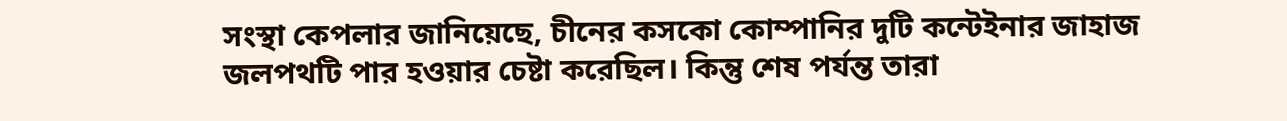সংস্থা কেপলার জানিয়েছে, চীনের কসকো কোম্পানির দুটি কন্টেইনার জাহাজ জলপথটি পার হওয়ার চেষ্টা করেছিল। কিন্তু শেষ পর্যন্ত তারা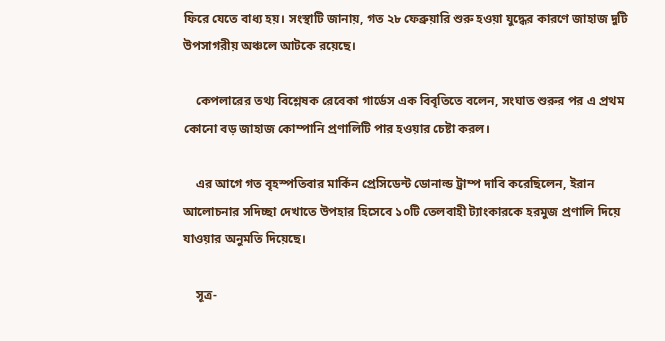ফিরে যেতে বাধ্য হয়। সংস্থাটি জানায়, গত ২৮ ফেব্রুয়ারি শুরু হওয়া যুদ্ধের কারণে জাহাজ দুটি উপসাগরীয় অঞ্চলে আটকে রয়েছে।

    কেপলারের তথ্য বিশ্লেষক রেবেকা গার্ডেস এক বিবৃতিতে বলেন, সংঘাত শুরুর পর এ প্রথম কোনো বড় জাহাজ কোম্পানি প্রণালিটি পার হওয়ার চেষ্টা করল।

    এর আগে গত বৃহস্পতিবার মার্কিন প্রেসিডেন্ট ডোনাল্ড ট্রাম্প দাবি করেছিলেন, ইরান আলোচনার সদিচ্ছা দেখাতে উপহার হিসেবে ১০টি তেলবাহী ট্যাংকারকে হরমুজ প্রণালি দিয়ে যাওয়ার অনুমতি দিয়েছে।

    সূত্র-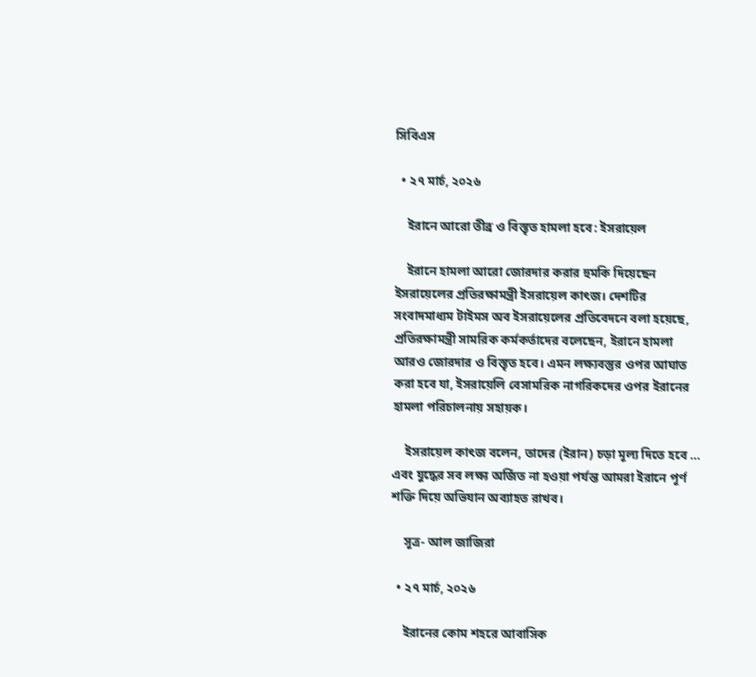সিবিএস

  • ২৭ মার্চ, ২০২৬

    ইরানে আরো তীব্র ও বিস্তৃত হামলা হবে: ইসরায়েল

    ইরানে হামলা আরো জোরদার করার হুমকি দিয়েছেন ইসরায়েলের প্রতিরক্ষামন্ত্রী ইসরায়েল কাৎজ। দেশটির সংবাদমাধ্যম টাইমস অব ইসরায়েলের প্রতিবেদনে বলা হয়েছে, প্রতিরক্ষামন্ত্রী সামরিক কর্মকর্তাদের বলেছেন, ইরানে হামলা আরও জোরদার ও বিস্তৃত হবে। এমন লক্ষ্যবস্তুর ওপর আঘাত করা হবে যা, ইসরায়েলি বেসামরিক নাগরিকদের ওপর ইরানের হামলা পরিচালনায় সহায়ক।

    ইসরায়েল কাৎজ বলেন, তাদের (ইরান) চড়া মূল্য দিতে হবে … এবং যুদ্ধের সব লক্ষ্য অর্জিত না হওয়া পর্যন্ত আমরা ইরানে পূর্ণ শক্তি দিয়ে অভিযান অব্যাহত রাখব।

    সূত্র- আল জাজিরা

  • ২৭ মার্চ, ২০২৬

    ইরানের কোম শহরে আবাসিক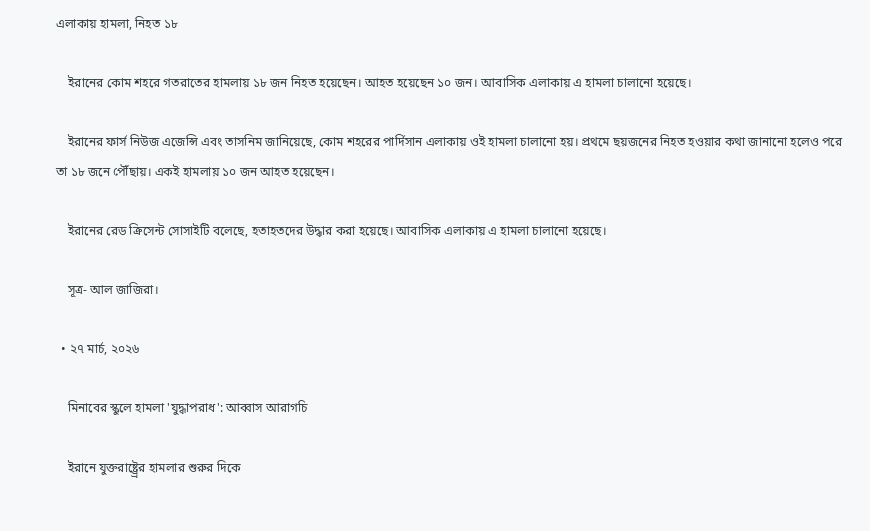এলাকায় হামলা, নিহত ১৮

    ইরানের কোম শহরে গতরাতের হামলায় ১৮ জন নিহত হয়েছেন। আহত হয়েছেন ১০ জন। আবাসিক এলাকায় এ হামলা চালানো হয়েছে।

    ইরানের ফার্স নিউজ এজেন্সি এবং তাসনিম জানিয়েছে, কোম শহরের পার্দিসান এলাকায় ওই হামলা চালানো হয়। প্রথমে ছয়জনের নিহত হওয়ার কথা জানানো হলেও পরে তা ১৮ জনে পৌঁছায়। একই হামলায় ১০ জন আহত হয়েছেন।

    ইরানের রেড ক্রিসেন্ট সোসাইটি বলেছে, হতাহতদের উদ্ধার করা হয়েছে। আবাসিক এলাকায় এ হামলা চালানো হয়েছে।

    সূত্র- আল জাজিরা।

  • ২৭ মার্চ, ২০২৬

    মিনাবের স্কুলে হামলা 'যুদ্ধাপরাধ': আব্বাস আরাগচি

    ইরানে যুক্তরাষ্ট্র্রের হামলার শুরুর দিকে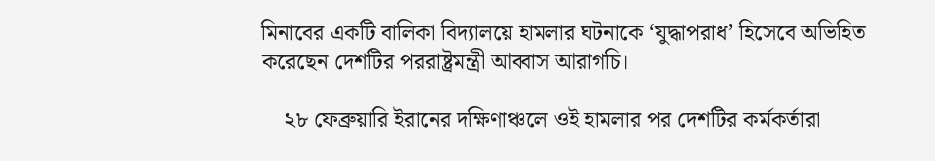মিনাবের একটি বালিকা বিদ্যালয়ে হামলার ঘটনাকে ‘যুদ্ধাপরাধ’ হিসেবে অভিহিত করেছেন দেশটির পররাষ্ট্রমন্ত্রী আব্বাস আরাগচি।

    ২৮ ফেব্রুয়ারি ইরানের দক্ষিণাঞ্চলে ওই হামলার পর দেশটির কর্মকর্তারা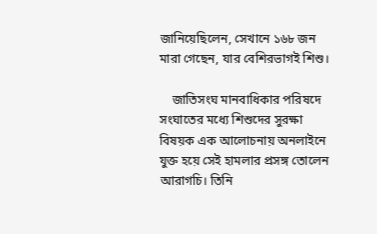জানিয়েছিলেন, সেখানে ১৬৮ জন মারা গেছেন, যার বেশিরভাগই শিশু।

    জাতিসংঘ মানবাধিকার পরিষদে সংঘাতের মধ্যে শিশুদের সুরক্ষা বিষয়ক এক আলোচনায় অনলাইনে যুক্ত হয়ে সেই হামলার প্রসঙ্গ তোলেন আরাগচি। তিনি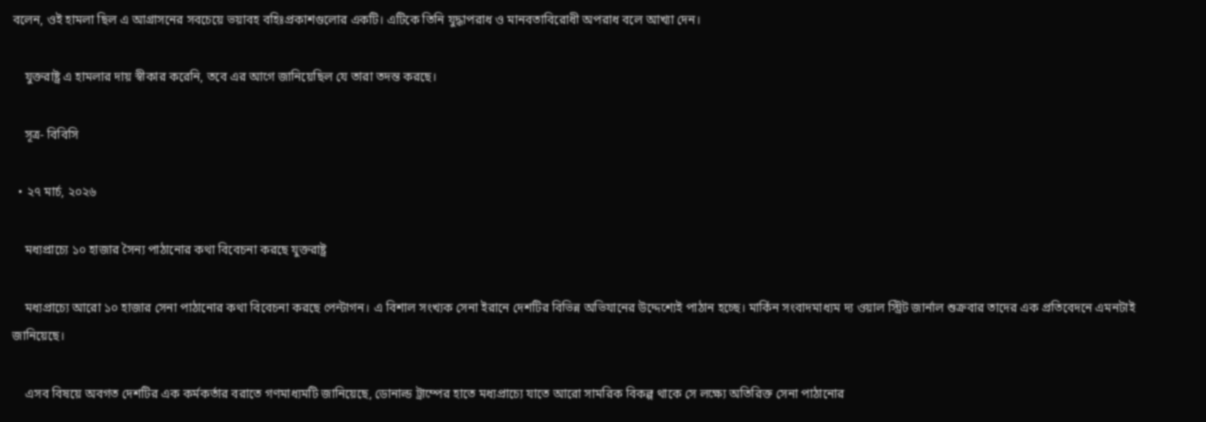বলেন, ওই হামলা ছিল এ আগ্রাসনের সবচেয়ে ভয়াবহ বহিঃপ্রকাশগুলোর একটি। এটিকে তিনি যুদ্ধাপরাধ ও মানবতাবিরোধী অপরাধ বলে আখ্যা দেন।

    যুক্তরাষ্ট্র এ হামলার দায় স্বীকার করেনি, তবে এর আগে জানিয়েছিল যে তারা তদন্ত করছে।

    সূত্র- বিবিসি

  • ২৭ মার্চ, ২০২৬

    মধ্যপ্রাচ্যে ১০ হাজার সৈন্য পাঠানোর কথা বিবেচনা করছে যুক্তরাষ্ট্র

    মধ্যপ্রাচ্যে আরো ১০ হাজার সেনা পাঠানোর কথা বিবেচনা করছে পেন্টাগন। এ বিশাল সংখ্যক সেনা ইরানে দেশটির বিভিন্ন অভিযানের উদ্দেশ্যেই পাঠান হচ্ছে। মার্কিন সংবাদমাধ্যম দ্য ওয়াল স্ট্রিট জার্নাল শুক্রবার তাদের এক প্রতিবেদনে এমনটাই জানিয়েছে।

    এসব বিষয়ে অবগত দেশটির এক কর্মকর্তার বরাতে গণমাধ্যমটি জানিয়েছে, ডোনাল্ড ট্রাম্পের হাতে মধ্যপ্রাচ্যে যাতে আরো সামরিক বিকল্প থাকে সে লক্ষ্যে অতিরিক্ত সেনা পাঠানোর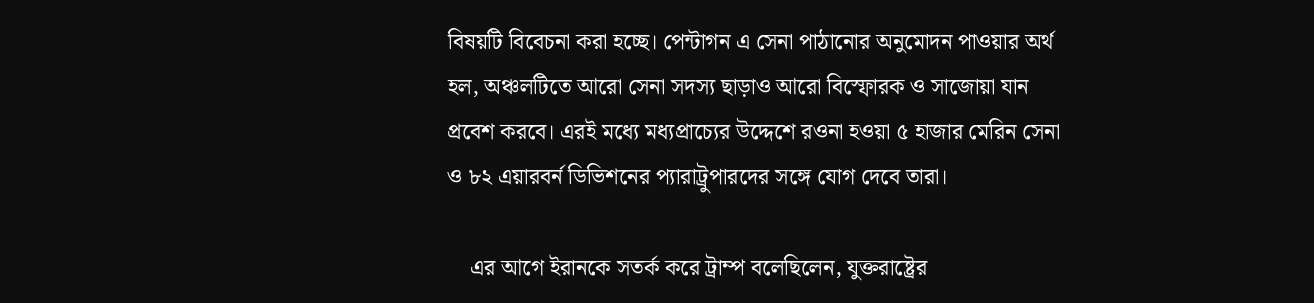বিষয়টি বিবেচনা করা হচ্ছে। পেন্টাগন এ সেনা পাঠানোর অনুমোদন পাওয়ার অর্থ হল, অঞ্চলটিতে আরো সেনা সদস্য ছাড়াও আরো বিস্ফোরক ও সাজোয়া যান প্রবেশ করবে। এরই মধ্যে মধ্যপ্রাচ্যের উদ্দেশে রওনা হওয়া ৫ হাজার মেরিন সেনা ও ৮২ এয়ারবর্ন ডিভিশনের প্যারাট্রুপারদের সঙ্গে যোগ দেবে তারা।

    এর আগে ইরানকে সতর্ক করে ট্রাম্প বলেছিলেন, যুক্তরাষ্ট্রের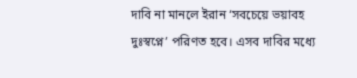দাবি না মানলে ইরান ‘সবচেয়ে ভয়াবহ দুঃস্বপ্নে’ পরিণত হবে। এসব দাবির মধ্যে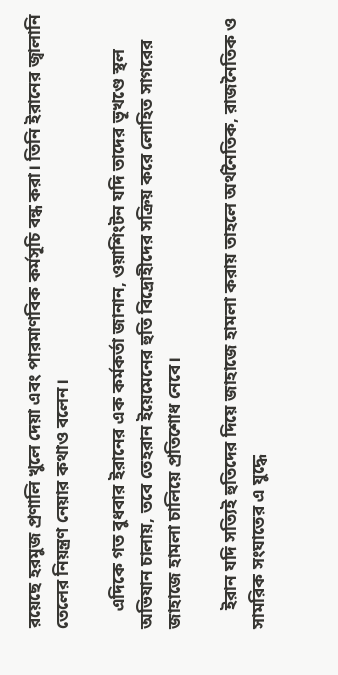রয়েছে হরমুজ প্রণালি খুলে দেয়া এবং পারমাণবিক কর্মসূচি বন্ধ করা। তিনি ইরানের জ্বালানি তেলের নিয়ন্ত্রণ নেয়ার কথাও বলেন।

    এদিকে গত বুধবার ইরানের এক কর্মকর্তা জানান, ওয়াশিংটন যদি তাদের ভূখণ্ডে স্থল অভিযান চালায়, তবে তেহরান ইয়েমেনের হুতি বিদ্রোহীদের সক্রিয় করে লোহিত সাগরের জাহাজে হামলা চালিয়ে প্রতিশোধ নেবে।

    ইরান যদি সত্যিই হুতিদের দিয়ে জাহাজে হামলা করায় তাহলে অর্থনৈতিক, রাজনৈতিক ও সামরিক সংঘাতের এ যুদ্ধে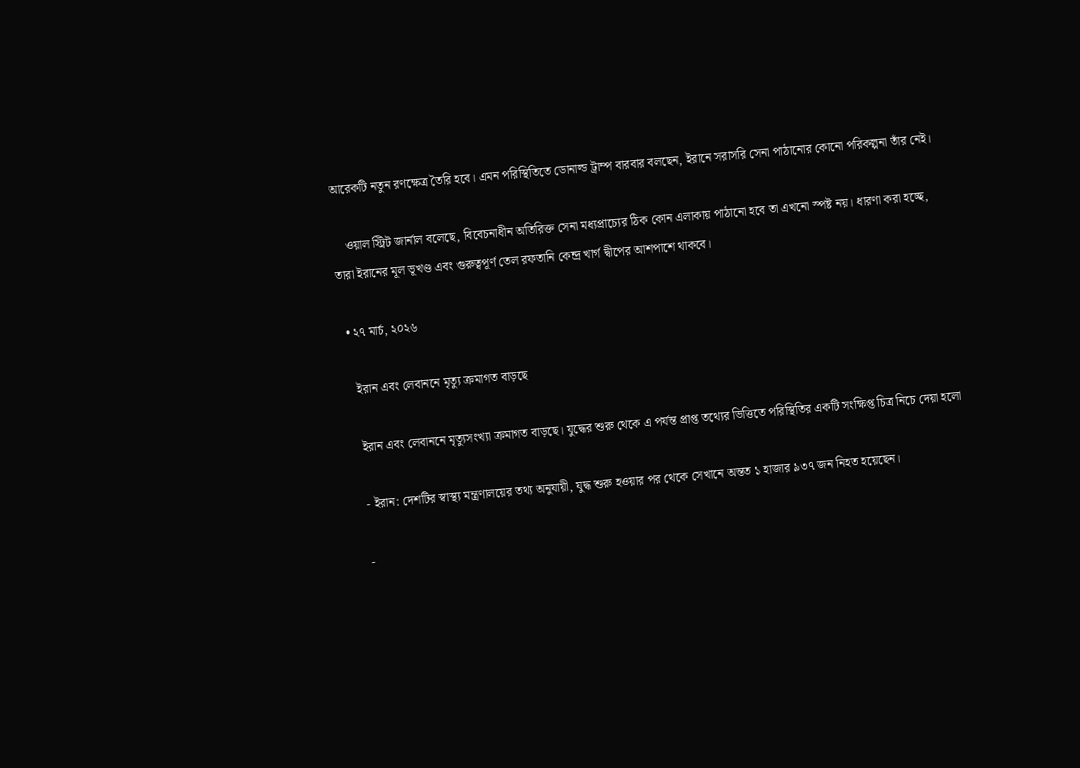আরেকটি নতুন রণক্ষেত্র তৈরি হবে। এমন পরিস্থিতিতে ডোনাল্ড ট্রাম্প বারবার বলছেন, ইরানে সরাসরি সেনা পাঠানোর কোনো পরিকল্পনা তাঁর নেই।

    ওয়াল স্ট্রিট জার্নাল বলেছে, বিবেচনাধীন অতিরিক্ত সেনা মধ্যপ্রাচ্যের ঠিক কোন এলাকায় পাঠানো হবে তা এখনো স্পষ্ট নয়। ধারণা করা হচ্ছে, তারা ইরানের মূল ভূখণ্ড এবং গুরুত্বপূর্ণ তেল রফতানি কেন্দ্র খার্গ দ্বীপের আশপাশে থাকবে।

  • ২৭ মার্চ, ২০২৬

    ইরান এবং লেবাননে মৃত্যু ক্রমাগত বাড়ছে

    ইরান এবং লেবাননে মৃত্যুসংখ্যা ক্রমাগত বাড়ছে। যুদ্ধের শুরু থেকে এ পর্যন্ত প্রাপ্ত তথ্যের ভিত্তিতে পরিস্থিতির একটি সংক্ষিপ্ত চিত্র নিচে দেয়া হলো

    - ইরান: দেশটির স্বাস্থ্য মন্ত্রণালয়ের তথ্য অনুযায়ী, যুদ্ধ শুরু হওয়ার পর থেকে সেখানে অন্তত ১ হাজার ৯৩৭ জন নিহত হয়েছেন।

    -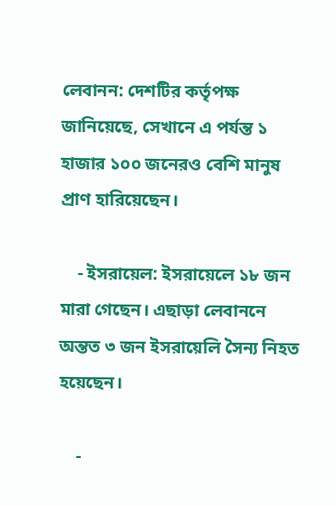লেবানন: দেশটির কর্তৃপক্ষ জানিয়েছে, সেখানে এ পর্যন্ত ১ হাজার ১০০ জনেরও বেশি মানুষ প্রাণ হারিয়েছেন।

    - ইসরায়েল: ইসরায়েলে ১৮ জন মারা গেছেন। এছাড়া লেবাননে অন্তত ৩ জন ইসরায়েলি সৈন্য নিহত হয়েছেন।

    -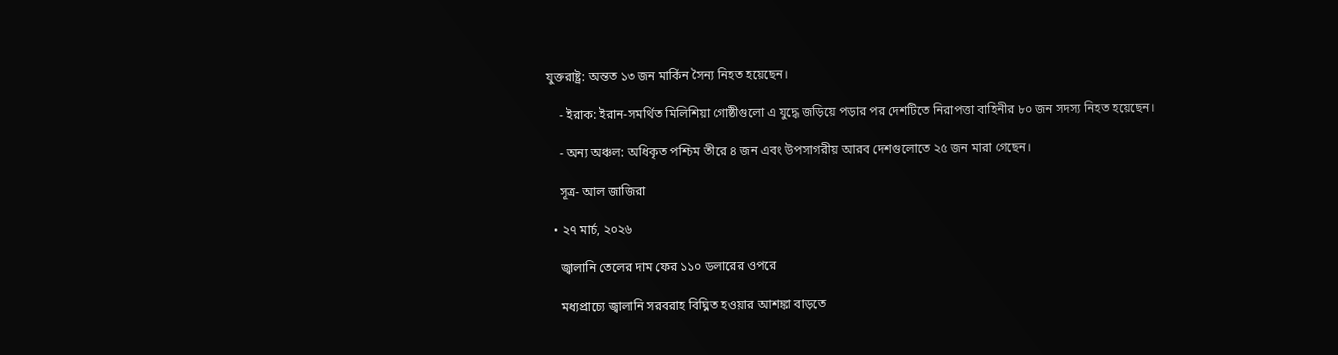যুক্তরাষ্ট্র: অন্তত ১৩ জন মার্কিন সৈন্য নিহত হয়েছেন।

    - ইরাক: ইরান-সমর্থিত মিলিশিয়া গোষ্ঠীগুলো এ যুদ্ধে জড়িয়ে পড়ার পর দেশটিতে নিরাপত্তা বাহিনীর ৮০ জন সদস্য নিহত হয়েছেন।

    - অন্য অঞ্চল: অধিকৃত পশ্চিম তীরে ৪ জন এবং উপসাগরীয় আরব দেশগুলোতে ২৫ জন মারা গেছেন।

    সূত্র- আল জাজিরা

  • ২৭ মার্চ, ২০২৬

    জ্বালানি তেলের দাম ফের ১১০ ডলারের ওপরে

    মধ্যপ্রাচ্যে জ্বালানি সরবরাহ বিঘ্নিত হওয়ার আশঙ্কা বাড়তে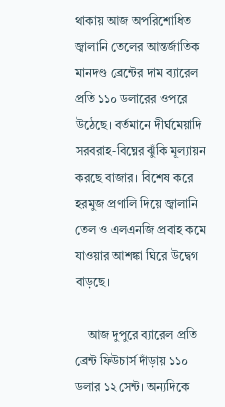থাকায় আজ অপরিশোধিত জ্বালানি তেলের আন্তর্জাতিক মানদণ্ড ব্রেন্টের দাম ব্যারেল প্রতি ১১০ ডলারের ওপরে উঠেছে। বর্তমানে দীর্ঘমেয়াদি সরবরাহ-বিঘ্নের ঝুঁকি মূল্যায়ন করছে বাজার। বিশেষ করে হরমুজ প্রণালি দিয়ে জ্বালানি তেল ও এলএনজি প্রবাহ কমে যাওয়ার আশঙ্কা ঘিরে উদ্বেগ বাড়ছে।

    আজ দুপুরে ব্যারেল প্রতি ব্রেন্ট ফিউচার্স দাঁড়ায় ১১০ ডলার ১২ সেন্ট। অন্যদিকে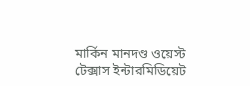মার্কিন মানদণ্ড ওয়েস্ট টেক্সাস ইন্টারমিডিয়েট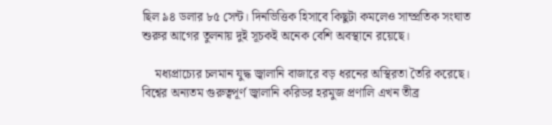ছিল ৯৪ ডলার ৮৫ সেন্ট। দিনভিত্তিক হিসাবে কিছুটা কমলেও সাম্প্রতিক সংঘাত শুরুর আগের তুলনায় দুই সূচকই অনেক বেশি অবস্থানে রয়েছে।

    মধ্যপ্রাচ্যের চলমান যুদ্ধ জ্বালানি বাজারে বড় ধরনের অস্থিরতা তৈরি করেছে। বিশ্বের অন্যতম গুরুত্বপূর্ণ জ্বালানি করিডর হরমুজ প্রণালি এখন তীব্র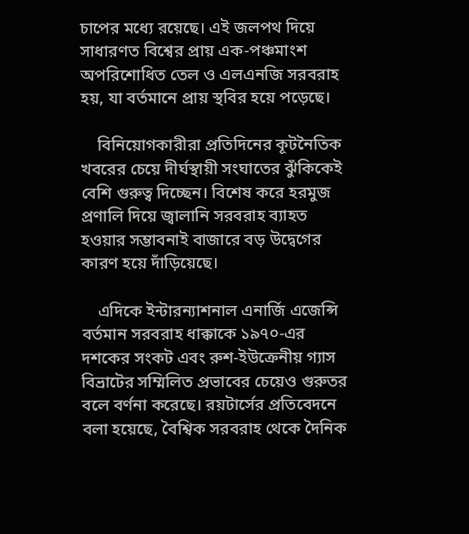চাপের মধ্যে রয়েছে। এই জলপথ দিয়ে সাধারণত বিশ্বের প্রায় এক-পঞ্চমাংশ অপরিশোধিত তেল ও এলএনজি সরবরাহ হয়, যা বর্তমানে প্রায় স্থবির হয়ে পড়েছে।

    বিনিয়োগকারীরা প্রতিদিনের কূটনৈতিক খবরের চেয়ে দীর্ঘস্থায়ী সংঘাতের ঝুঁকিকেই বেশি গুরুত্ব দিচ্ছেন। বিশেষ করে হরমুজ প্রণালি দিয়ে জ্বালানি সরবরাহ ব্যাহত হওয়ার সম্ভাবনাই বাজারে বড় উদ্বেগের কারণ হয়ে দাঁড়িয়েছে।

    এদিকে ইন্টারন্যাশনাল এনার্জি এজেন্সি বর্তমান সরবরাহ ধাক্কাকে ১৯৭০-এর দশকের সংকট এবং রুশ-ইউক্রেনীয় গ্যাস বিভ্রাটের সম্মিলিত প্রভাবের চেয়েও গুরুতর বলে বর্ণনা করেছে। রয়টার্সের প্রতিবেদনে বলা হয়েছে, বৈশ্বিক সরবরাহ থেকে দৈনিক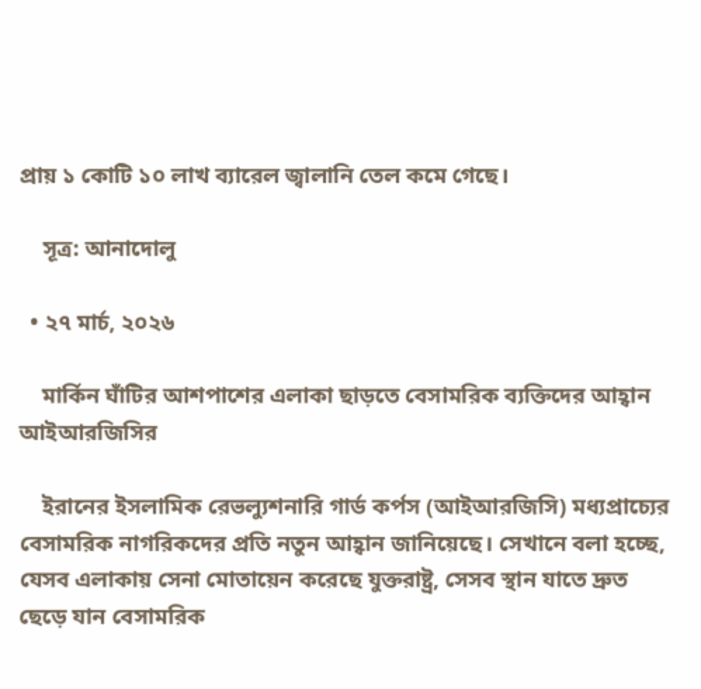প্রায় ১ কোটি ১০ লাখ ব্যারেল জ্বালানি তেল কমে গেছে।

    সূত্র: আনাদোলু

  • ২৭ মার্চ, ২০২৬

    মার্কিন ঘাঁটির আশপাশের এলাকা ছাড়তে বেসামরিক ব্যক্তিদের আহ্বান আইআরজিসির

    ইরানের ইসলামিক রেভল্যুশনারি গার্ড কর্পস (আইআরজিসি) মধ্যপ্রাচ্যের বেসামরিক নাগরিকদের প্রতি নতুন আহ্বান জানিয়েছে। সেখানে বলা হচ্ছে, যেসব এলাকায় সেনা মোতায়েন করেছে যুক্তরাষ্ট্র, সেসব স্থান যাতে দ্রুত ছেড়ে যান বেসামরিক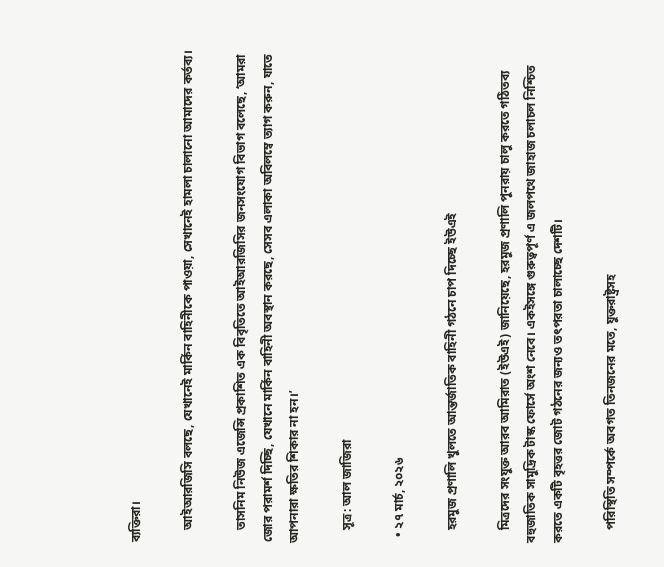ব্যক্তিরা।

    আইআরজিসি বলছে, যেখানেই মার্কিন বাহিনীকে পাওয়া, সেখানেই হামলা চালানো আমাদের কর্তব্য।

    তাসনিম নিউজ এজেন্সি প্রকাশিত এক বিবৃতিতে আইআরজিসির জনসংযোগ বিভাগ বলেছে, ‘আমরা জোর পরামর্শ দিচ্ছি, যেখানে মার্কিন বাহিনী অবস্থান করছে, সেসব এলাকা অবিলম্বে ত্যাগ করুন, যাতে আপনারা ক্ষতির শিকার না হন।’

    সূত্র: আল জাজিরা

  • ২৭ মার্চ, ২০২৬

    হরমুজ প্রণালি খুলতে আন্তর্জাতিক বাহিনী গঠনে চাপ দিচ্ছে ইউএই

    মিত্রদের সংযুক্ত আরব আমিরাত (ইউএই) জানিয়েছে, হরমুজ প্রণালি পুনরায় চালু করতে গঠিতব্য বহুজাতিক সামুদ্রিক টাস্ক ফোর্সে অংশ নেবে। একইসঙ্গে গুরুত্বপূর্ণ এ জলপথে জাহাজ চলাচল নিশ্চিত করতে একটি বৃহত্তর জোট গঠনের জন্যও তৎপরতা চালাচ্ছে দেশটি।

    পরিস্থিতি সম্পর্কে অবগত তিনজনের মতে, যুক্তরাষ্ট্রসহ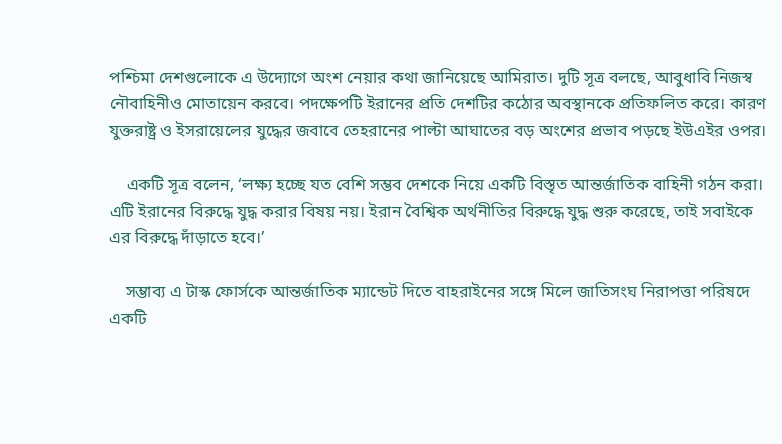পশ্চিমা দেশগুলোকে এ উদ্যোগে অংশ নেয়ার কথা জানিয়েছে আমিরাত। দুটি সূত্র বলছে, আবুধাবি নিজস্ব নৌবাহিনীও মোতায়েন করবে। পদক্ষেপটি ইরানের প্রতি দেশটির কঠোর অবস্থানকে প্রতিফলিত করে। কারণ যুক্তরাষ্ট্র ও ইসরায়েলের যুদ্ধের জবাবে তেহরানের পাল্টা আঘাতের বড় অংশের প্রভাব পড়ছে ইউএইর ওপর।

    একটি সূত্র বলেন, ‘লক্ষ্য হচ্ছে যত বেশি সম্ভব দেশকে নিয়ে একটি বিস্তৃত আন্তর্জাতিক বাহিনী গঠন করা। এটি ইরানের বিরুদ্ধে যুদ্ধ করার বিষয় নয়। ইরান বৈশ্বিক অর্থনীতির বিরুদ্ধে যুদ্ধ শুরু করেছে, তাই সবাইকে এর বিরুদ্ধে দাঁড়াতে হবে।’

    সম্ভাব্য এ টাস্ক ফোর্সকে আন্তর্জাতিক ম্যান্ডেট দিতে বাহরাইনের সঙ্গে মিলে জাতিসংঘ নিরাপত্তা পরিষদে একটি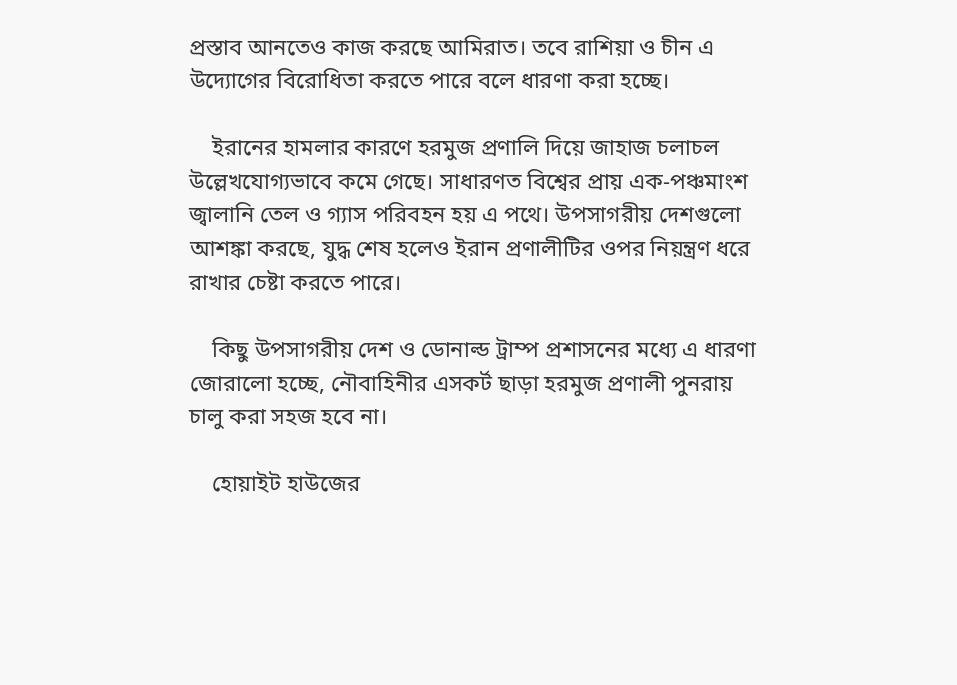প্রস্তাব আনতেও কাজ করছে আমিরাত। তবে রাশিয়া ও চীন এ উদ্যোগের বিরোধিতা করতে পারে বলে ধারণা করা হচ্ছে।

    ইরানের হামলার কারণে হরমুজ প্রণালি দিয়ে জাহাজ চলাচল উল্লেখযোগ্যভাবে কমে গেছে। সাধারণত বিশ্বের প্রায় এক-পঞ্চমাংশ জ্বালানি তেল ও গ্যাস পরিবহন হয় এ পথে। উপসাগরীয় দেশগুলো আশঙ্কা করছে, যুদ্ধ শেষ হলেও ইরান প্রণালীটির ওপর নিয়ন্ত্রণ ধরে রাখার চেষ্টা করতে পারে।

    কিছু উপসাগরীয় দেশ ও ডোনাল্ড ট্রাম্প প্রশাসনের মধ্যে এ ধারণা জোরালো হচ্ছে, নৌবাহিনীর এসকর্ট ছাড়া হরমুজ প্রণালী পুনরায় চালু করা সহজ হবে না।

    হোয়াইট হাউজের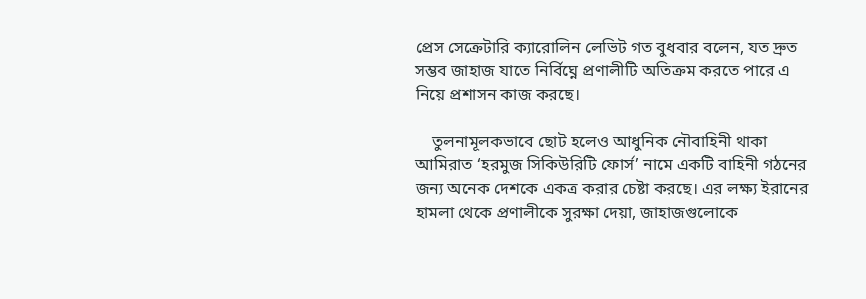প্রেস সেক্রেটারি ক্যারোলিন লেভিট গত বুধবার বলেন, যত দ্রুত সম্ভব জাহাজ যাতে নির্বিঘ্নে প্রণালীটি অতিক্রম করতে পারে এ নিয়ে প্রশাসন কাজ করছে।

    তুলনামূলকভাবে ছোট হলেও আধুনিক নৌবাহিনী থাকা আমিরাত ‘হরমুজ সিকিউরিটি ফোর্স’ নামে একটি বাহিনী গঠনের জন্য অনেক দেশকে একত্র করার চেষ্টা করছে। এর লক্ষ্য ইরানের হামলা থেকে প্রণালীকে সুরক্ষা দেয়া, জাহাজগুলোকে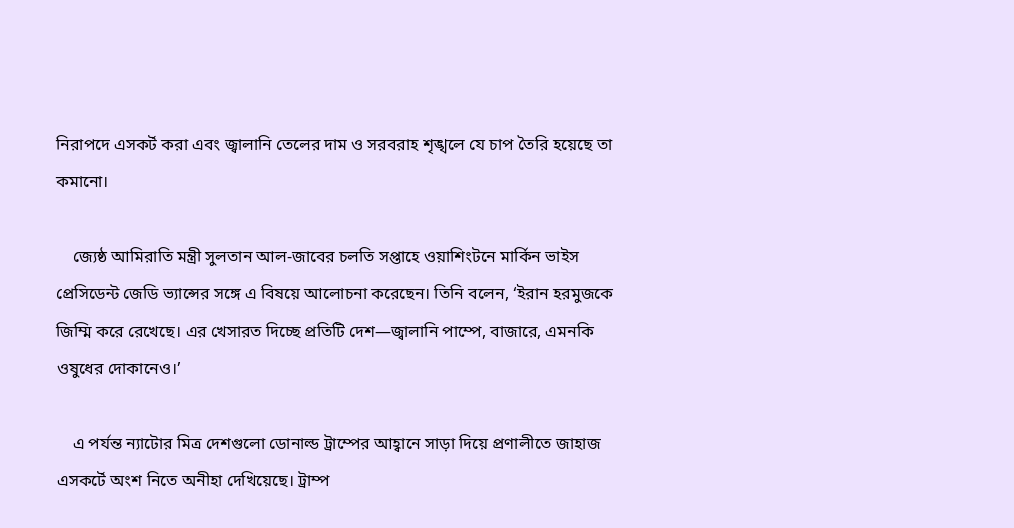নিরাপদে এসকর্ট করা এবং জ্বালানি তেলের দাম ও সরবরাহ শৃঙ্খলে যে চাপ তৈরি হয়েছে তা কমানো।

    জ্যেষ্ঠ আমিরাতি মন্ত্রী সুলতান আল-জাবের চলতি সপ্তাহে ওয়াশিংটনে মার্কিন ভাইস প্রেসিডেন্ট জেডি ভ্যান্সের সঙ্গে এ বিষয়ে আলোচনা করেছেন। তিনি বলেন, ‘ইরান হরমুজকে জিম্মি করে রেখেছে। এর খেসারত দিচ্ছে প্রতিটি দেশ—জ্বালানি পাম্পে, বাজারে, এমনকি ওষুধের দোকানেও।’

    এ পর্যন্ত ন্যাটোর মিত্র দেশগুলো ডোনাল্ড ট্রাম্পের আহ্বানে সাড়া দিয়ে প্রণালীতে জাহাজ এসকর্টে অংশ নিতে অনীহা দেখিয়েছে। ট্রাম্প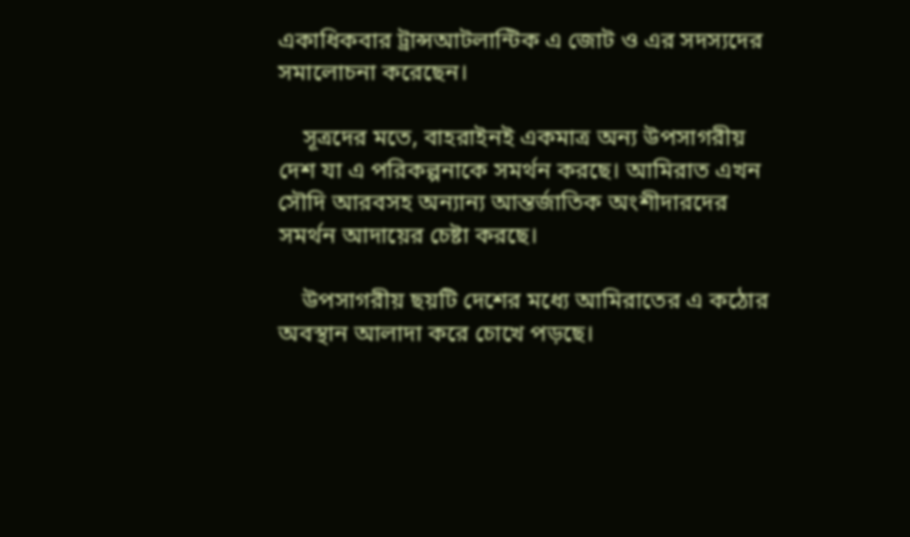একাধিকবার ট্রান্সআটলান্টিক এ জোট ও এর সদস্যদের সমালোচনা করেছেন।

    সূত্রদের মতে, বাহরাইনই একমাত্র অন্য উপসাগরীয় দেশ যা এ পরিকল্পনাকে সমর্থন করছে। আমিরাত এখন সৌদি আরবসহ অন্যান্য আন্তর্জাতিক অংশীদারদের সমর্থন আদায়ের চেষ্টা করছে।

    উপসাগরীয় ছয়টি দেশের মধ্যে আমিরাতের এ কঠোর অবস্থান আলাদা করে চোখে পড়ছে।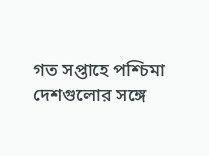গত সপ্তাহে পশ্চিমা দেশগুলোর সঙ্গে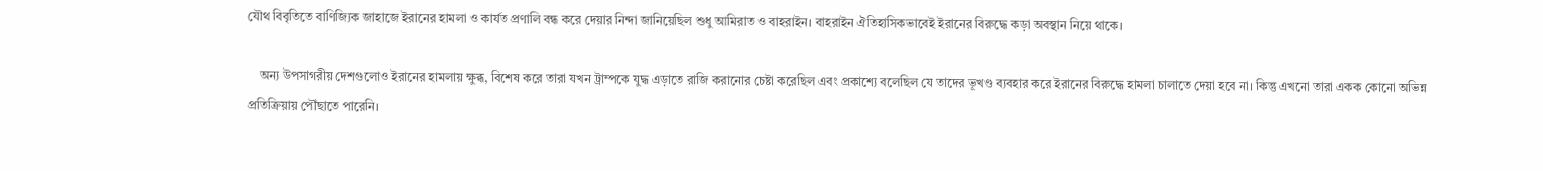যৌথ বিবৃতিতে বাণিজ্যিক জাহাজে ইরানের হামলা ও কার্যত প্রণালি বন্ধ করে দেয়ার নিন্দা জানিয়েছিল শুধু আমিরাত ও বাহরাইন। বাহরাইন ঐতিহাসিকভাবেই ইরানের বিরুদ্ধে কড়া অবস্থান নিয়ে থাকে।

    অন্য উপসাগরীয় দেশগুলোও ইরানের হামলায় ক্ষুব্ধ, বিশেষ করে তারা যখন ট্রাম্পকে যুদ্ধ এড়াতে রাজি করানোর চেষ্টা করেছিল এবং প্রকাশ্যে বলেছিল যে তাদের ভূখণ্ড ব্যবহার করে ইরানের বিরুদ্ধে হামলা চালাতে দেয়া হবে না। কিন্তু এখনো তারা একক কোনো অভিন্ন প্রতিক্রিয়ায় পৌঁছাতে পারেনি।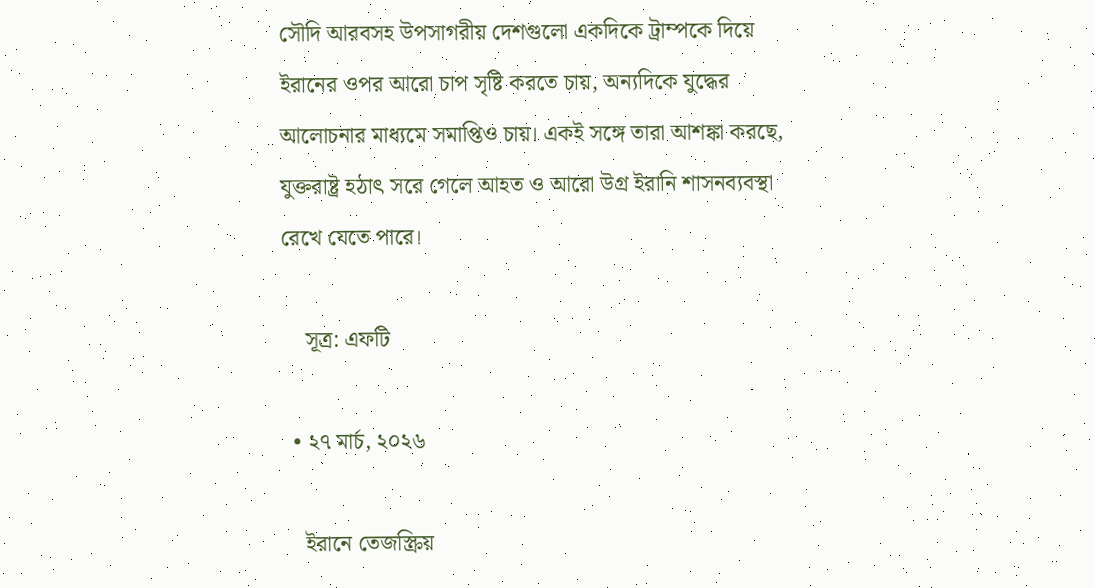সৌদি আরবসহ উপসাগরীয় দেশগুলো একদিকে ট্রাম্পকে দিয়ে ইরানের ওপর আরো চাপ সৃষ্টি করতে চায়, অন্যদিকে যুদ্ধের আলোচনার মাধ্যমে সমাপ্তিও চায়। একই সঙ্গে তারা আশঙ্কা করছে, যুক্তরাষ্ট্র হঠাৎ সরে গেলে আহত ও আরো উগ্র ইরানি শাসনব্যবস্থা রেখে যেতে পারে।

    সূত্র: এফটি

  • ২৭ মার্চ, ২০২৬

    ইরানে তেজস্ক্রিয়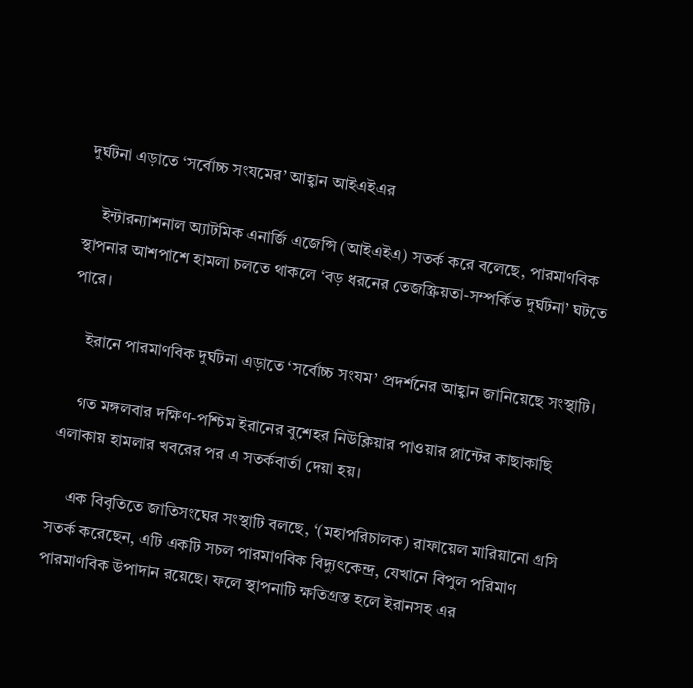দুর্ঘটনা এড়াতে ‘সর্বোচ্চ সংযমের’ আহ্বান আইএইএর

    ইন্টারন্যাশনাল অ্যাটমিক এনার্জি এজেন্সি (আইএইএ) সতর্ক করে বলেছে, পারমাণবিক স্থাপনার আশপাশে হামলা চলতে থাকলে ‘বড় ধরনের তেজস্ক্রিয়তা-সম্পর্কিত দুর্ঘটনা’ ঘটতে পারে।

    ইরানে পারমাণবিক দুর্ঘটনা এড়াতে ‘সর্বোচ্চ সংযম’ প্রদর্শনের আহ্বান জানিয়েছে সংস্থাটি।

    গত মঙ্গলবার দক্ষিণ-পশ্চিম ইরানের বুশেহর নিউক্লিয়ার পাওয়ার প্লান্টের কাছাকাছি এলাকায় হামলার খবরের পর এ সতর্কবার্তা দেয়া হয়।

    এক বিবৃতিতে জাতিসংঘের সংস্থাটি বলছে, ‘(মহাপরিচালক) রাফায়েল মারিয়ানো গ্রসি সতর্ক করেছেন, এটি একটি সচল পারমাণবিক বিদ্যুৎকেন্দ্র, যেখানে বিপুল পরিমাণ পারমাণবিক উপাদান রয়েছে। ফলে স্থাপনাটি ক্ষতিগ্রস্ত হলে ইরানসহ এর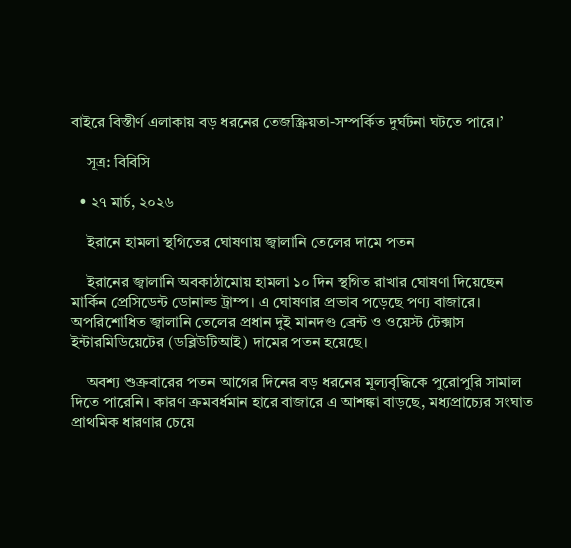বাইরে বিস্তীর্ণ এলাকায় বড় ধরনের তেজস্ক্রিয়তা-সম্পর্কিত দুর্ঘটনা ঘটতে পারে।’

    সূত্র: বিবিসি

  • ২৭ মার্চ, ২০২৬

    ইরানে হামলা স্থগিতের ঘোষণায় জ্বালানি তেলের দামে পতন

    ইরানের জ্বালানি অবকাঠামোয় হামলা ১০ দিন স্থগিত রাখার ঘোষণা দিয়েছেন মার্কিন প্রেসিডেন্ট ডোনাল্ড ট্রাম্প। এ ঘোষণার প্রভাব পড়েছে পণ্য বাজারে। অপরিশোধিত জ্বালানি তেলের প্রধান দুই মানদণ্ড ব্রেন্ট ও ওয়েস্ট টেক্সাস ইন্টারমিডিয়েটের (ডব্লিউটিআই) দামের পতন হয়েছে।

    অবশ্য শুক্রবারের পতন আগের দিনের বড় ধরনের মূল্যবৃদ্ধিকে পুরোপুরি সামাল দিতে পারেনি। কারণ ক্রমবর্ধমান হারে বাজারে এ আশঙ্কা বাড়ছে, মধ্যপ্রাচ্যের সংঘাত প্রাথমিক ধারণার চেয়ে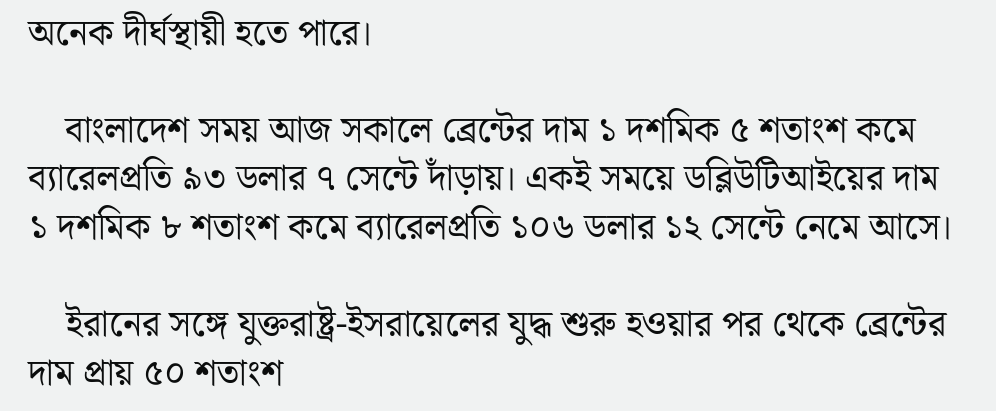অনেক দীর্ঘস্থায়ী হতে পারে।

    বাংলাদেশ সময় আজ সকালে ব্রেন্টের দাম ১ দশমিক ৫ শতাংশ কমে ব্যারেলপ্রতি ৯৩ ডলার ৭ সেন্টে দাঁড়ায়। একই সময়ে ডব্লিউটিআইয়ের দাম ১ দশমিক ৮ শতাংশ কমে ব্যারেলপ্রতি ১০৬ ডলার ১২ সেন্টে নেমে আসে।

    ইরানের সঙ্গে যুক্তরাষ্ট্র-ইসরায়েলের যুদ্ধ শুরু হওয়ার পর থেকে ব্রেন্টের দাম প্রায় ৫০ শতাংশ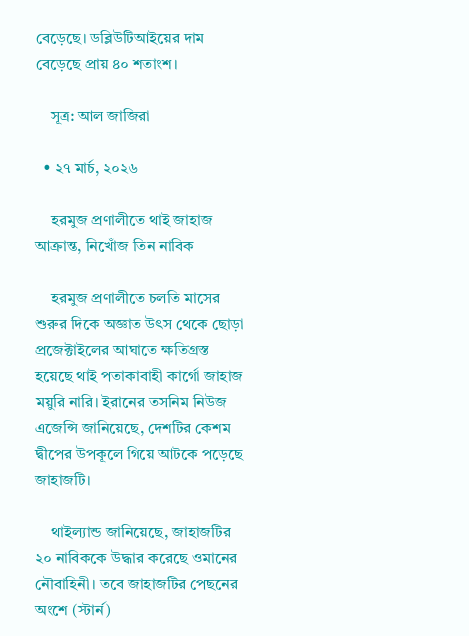বেড়েছে। ডব্লিউটিআইয়ের দাম বেড়েছে প্রায় ৪০ শতাংশ।

    সূত্র: আল জাজিরা

  • ২৭ মার্চ, ২০২৬

    হরমুজ প্রণালীতে থাই জাহাজ আক্রান্ত, নিখোঁজ তিন নাবিক

    হরমুজ প্রণালীতে চলতি মাসের শুরুর দিকে অজ্ঞাত উৎস থেকে ছোড়া প্রজেক্টাইলের আঘাতে ক্ষতিগ্রস্ত হয়েছে থাই পতাকাবাহী কার্গো জাহাজ ময়ুরি নারি। ইরানের তসনিম নিউজ এজেন্সি জানিয়েছে, দেশটির কেশম দ্বীপের উপকূলে গিয়ে আটকে পড়েছে জাহাজটি।

    থাইল্যান্ড জানিয়েছে, জাহাজটির ২০ নাবিককে উদ্ধার করেছে ওমানের নৌবাহিনী। তবে জাহাজটির পেছনের অংশে (স্টার্ন)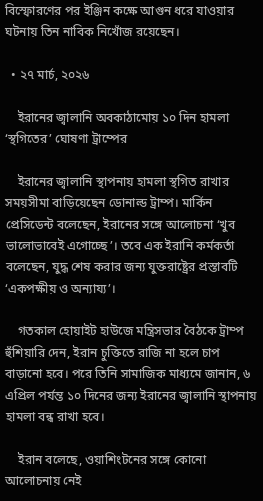বিস্ফোরণের পর ইঞ্জিন কক্ষে আগুন ধরে যাওয়ার ঘটনায় তিন নাবিক নিখোঁজ রয়েছেন।

  • ২৭ মার্চ, ২০২৬

    ইরানের জ্বালানি অবকাঠামোয় ১০ দিন হামলা ‘স্থগিতের’ ঘোষণা ট্রাম্পের

    ইরানের জ্বালানি স্থাপনায় হামলা স্থগিত রাখার সময়সীমা বাড়িয়েছেন ডোনাল্ড ট্রাম্প। মার্কিন প্রেসিডেন্ট বলেছেন, ইরানের সঙ্গে আলোচনা ‘খুব ভালোভাবেই এগোচ্ছে’। তবে এক ইরানি কর্মকর্তা বলেছেন, যুদ্ধ শেষ করার জন্য যুক্তরাষ্ট্রের প্রস্তাবটি ‘একপক্ষীয় ও অন্যায্য’।

    গতকাল হোয়াইট হাউজে মন্ত্রিসভার বৈঠকে ট্রাম্প হুঁশিয়ারি দেন, ইরান চুক্তিতে রাজি না হলে চাপ বাড়ানো হবে। পরে তিনি সামাজিক মাধ্যমে জানান, ৬ এপ্রিল পর্যন্ত ১০ দিনের জন্য ইরানের জ্বালানি স্থাপনায় হামলা বন্ধ রাখা হবে।

    ইরান বলেছে, ওয়াশিংটনের সঙ্গে কোনো আলোচনায় নেই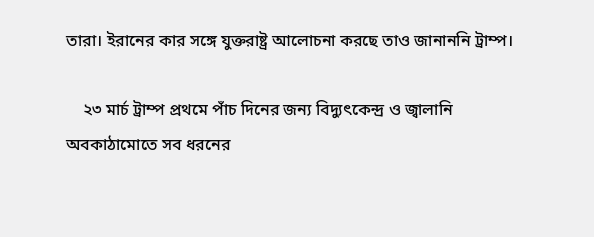তারা। ইরানের কার সঙ্গে যুক্তরাষ্ট্র আলোচনা করছে তাও জানাননি ট্রাম্প।

    ২৩ মার্চ ট্রাম্প প্রথমে পাঁচ দিনের জন্য বিদ্যুৎকেন্দ্র ও জ্বালানি অবকাঠামোতে সব ধরনের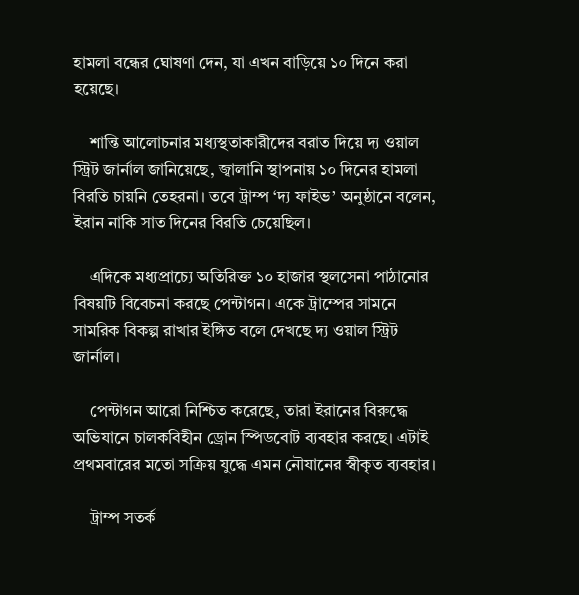হামলা বন্ধের ঘোষণা দেন, যা এখন বাড়িয়ে ১০ দিনে করা হয়েছে।

    শান্তি আলোচনার মধ্যস্থতাকারীদের বরাত দিয়ে দ্য ওয়াল স্ট্রিট জার্নাল জানিয়েছে, জ্বালানি স্থাপনায় ১০ দিনের হামলা বিরতি চায়নি তেহরনা। তবে ট্রাম্প ‘দ্য ফাইভ’ অনুষ্ঠানে বলেন, ইরান নাকি সাত দিনের বিরতি চেয়েছিল।

    এদিকে মধ্যপ্রাচ্যে অতিরিক্ত ১০ হাজার স্থলসেনা পাঠানোর বিষয়টি বিবেচনা করছে পেন্টাগন। একে ট্রাম্পের সামনে সামরিক বিকল্প রাখার ইঙ্গিত বলে দেখছে দ্য ওয়াল স্ট্রিট জার্নাল।

    পেন্টাগন আরো নিশ্চিত করেছে, তারা ইরানের বিরুদ্ধে অভিযানে চালকবিহীন ড্রোন স্পিডবোট ব্যবহার করছে। এটাই প্রথমবারের মতো সক্রিয় যুদ্ধে এমন নৌযানের স্বীকৃত ব্যবহার।

    ট্রাম্প সতর্ক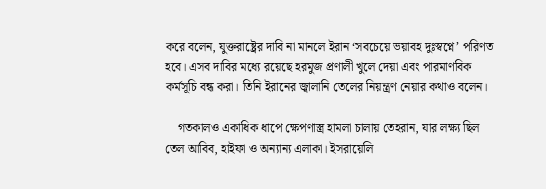করে বলেন, যুক্তরাষ্ট্রের দাবি না মানলে ইরান ‘সবচেয়ে ভয়াবহ দুঃস্বপ্নে’ পরিণত হবে। এসব দাবির মধ্যে রয়েছে হরমুজ প্রণালী খুলে দেয়া এবং পারমাণবিক কর্মসূচি বন্ধ করা। তিনি ইরানের জ্বালানি তেলের নিয়ন্ত্রণ নেয়ার কথাও বলেন।

    গতকালও একাধিক ধাপে ক্ষেপণাস্ত্র হামলা চালায় তেহরান, যার লক্ষ্য ছিল তেল আবিব, হাইফা ও অন্যান্য এলাকা। ইসরায়েলি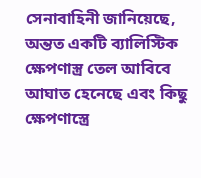সেনাবাহিনী জানিয়েছে, অন্তত একটি ব্যালিস্টিক ক্ষেপণাস্ত্র তেল আবিবে আঘাত হেনেছে এবং কিছু ক্ষেপণাস্ত্রে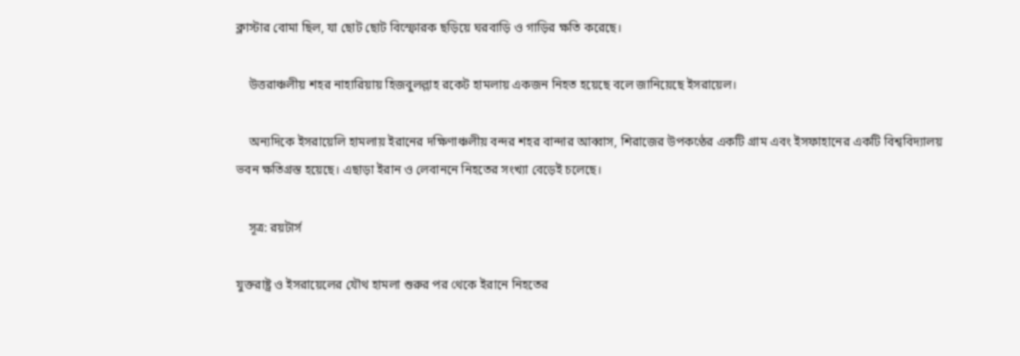ক্লাস্টার বোমা ছিল, যা ছোট ছোট বিস্ফোরক ছড়িয়ে ঘরবাড়ি ও গাড়ির ক্ষতি করেছে।

    উত্তরাঞ্চলীয় শহর নাহারিয়ায় হিজবুলল্লাহ রকেট হামলায় একজন নিহত হয়েছে বলে জানিয়েছে ইসরায়েল।

    অন্যদিকে ইসরায়েলি হামলায় ইরানের দক্ষিণাঞ্চলীয় বন্দর শহর বান্দার আব্বাস, শিরাজের উপকণ্ঠের একটি গ্রাম এবং ইসফাহানের একটি বিশ্ববিদ্যালয় ভবন ক্ষতিগ্রস্ত হয়েছে। এছাড়া ইরান ও লেবাননে নিহতের সংখ্যা বেড়েই চলেছে।

    সূত্র: রয়টার্স

যুক্তরাষ্ট্র ও ইসরায়েলের যৌথ হামলা শুরুর পর থেকে ইরানে নিহতের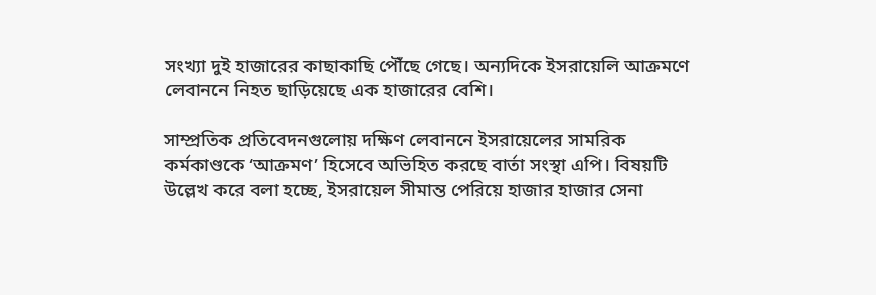সংখ্যা দুই হাজারের কাছাকাছি পৌঁছে গেছে। অন্যদিকে ইসরায়েলি আক্রমণে লেবাননে নিহত ছাড়িয়েছে এক হাজারের বেশি।

সাম্প্রতিক প্রতিবেদনগুলোয় দক্ষিণ লেবাননে ইসরায়েলের সামরিক কর্মকাণ্ডকে ‘আক্রমণ’ হিসেবে অভিহিত করছে বার্তা সংস্থা এপি। বিষয়টি উল্লেখ করে বলা হচ্ছে, ইসরায়েল সীমান্ত পেরিয়ে হাজার হাজার সেনা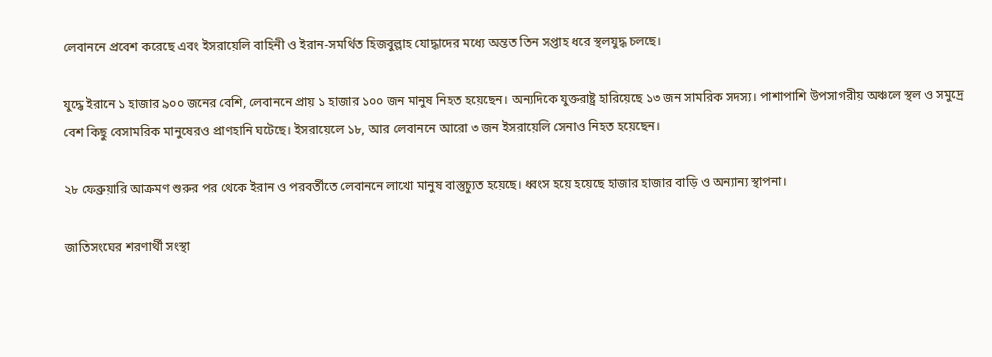লেবাননে প্রবেশ করেছে এবং ইসরায়েলি বাহিনী ও ইরান-সমর্থিত হিজবুল্লাহ যোদ্ধাদের মধ্যে অন্তত তিন সপ্তাহ ধরে স্থলযুদ্ধ চলছে।

যুদ্ধে ইরানে ১ হাজার ৯০০ জনের বেশি, লেবাননে প্রায় ১ হাজার ১০০ জন মানুষ নিহত হয়েছেন। অন্যদিকে যুক্তরাষ্ট্র হারিয়েছে ১৩ জন সামরিক সদস্য। পাশাপাশি উপসাগরীয় অঞ্চলে স্থল ও সমুদ্রে বেশ কিছু বেসামরিক মানুষেরও প্রাণহানি ঘটেছে। ইসরায়েলে ১৮, আর লেবাননে আরো ৩ জন ইসরায়েলি সেনাও নিহত হয়েছেন।

২৮ ফেব্রুয়ারি আক্রমণ শুরুর পর থেকে ইরান ও পরবর্তীতে লেবাননে লাখো মানুষ বাস্তুচ্যুত হয়েছে। ধ্বংস হয়ে হয়েছে হাজার হাজার বাড়ি ও অন্যান্য স্থাপনা।

জাতিসংঘের শরণার্থী সংস্থা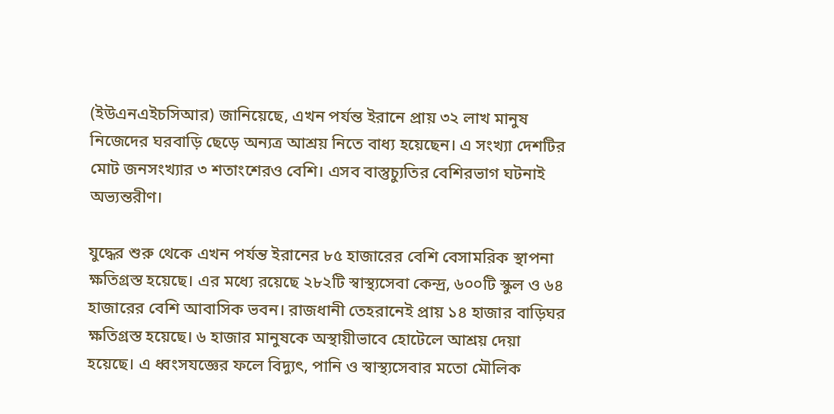(ইউএনএইচসিআর) জানিয়েছে, এখন পর্যন্ত ইরানে প্রায় ৩২ লাখ মানুষ নিজেদের ঘরবাড়ি ছেড়ে অন্যত্র আশ্রয় নিতে বাধ্য হয়েছেন। এ সংখ্যা দেশটির মোট জনসংখ্যার ৩ শতাংশেরও বেশি। এসব বাস্তুচ্যুতির বেশিরভাগ ঘটনাই অভ্যন্তরীণ।

যুদ্ধের শুরু থেকে এখন পর্যন্ত ইরানের ৮৫ হাজারের বেশি বেসামরিক স্থাপনা ক্ষতিগ্রস্ত হয়েছে। এর মধ্যে রয়েছে ২৮২টি স্বাস্থ্যসেবা কেন্দ্র, ৬০০টি স্কুল ও ৬৪ হাজারের বেশি আবাসিক ভবন। রাজধানী তেহরানেই প্রায় ১৪ হাজার বাড়িঘর ক্ষতিগ্রস্ত হয়েছে। ৬ হাজার মানুষকে অস্থায়ীভাবে হোটেলে আশ্রয় দেয়া হয়েছে। এ ধ্বংসযজ্ঞের ফলে বিদ্যুৎ, পানি ও স্বাস্থ্যসেবার মতো মৌলিক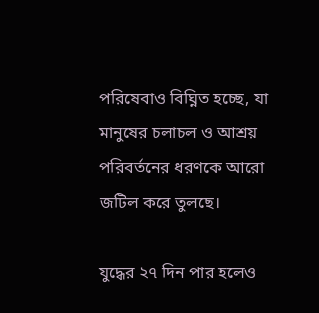পরিষেবাও বিঘ্নিত হচ্ছে, যা মানুষের চলাচল ও আশ্রয় পরিবর্তনের ধরণকে আরো জটিল করে তুলছে।

যুদ্ধের ২৭ দিন পার হলেও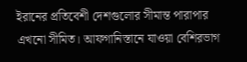ইরানের প্রতিবেশী দেশগুলোর সীমান্ত পারাপার এখনো সীমিত। আফগানিস্তানে যাওয়া বেশিরভাগ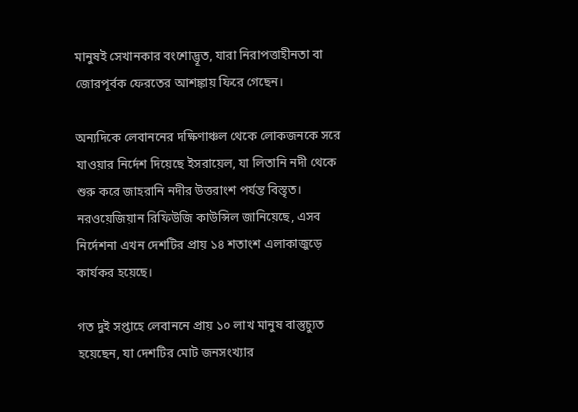মানুষই সেখানকার বংশোদ্ভূত, যারা নিরাপত্তাহীনতা বা জোরপূর্বক ফেরতের আশঙ্কায় ফিরে গেছেন।

অন্যদিকে লেবাননের দক্ষিণাঞ্চল থেকে লোকজনকে সরে যাওয়ার নির্দেশ দিয়েছে ইসরায়েল, যা লিতানি নদী থেকে শুরু করে জাহরানি নদীর উত্তরাংশ পর্যন্ত বিস্তৃত। নরওয়েজিয়ান রিফিউজি কাউন্সিল জানিয়েছে, এসব নির্দেশনা এখন দেশটির প্রায় ১৪ শতাংশ এলাকাজুড়ে কার্যকর হয়েছে।

গত দুই সপ্তাহে লেবাননে প্রায় ১০ লাখ মানুষ বাস্তুচ্যুত হয়েছেন, যা দেশটির মোট জনসংখ্যার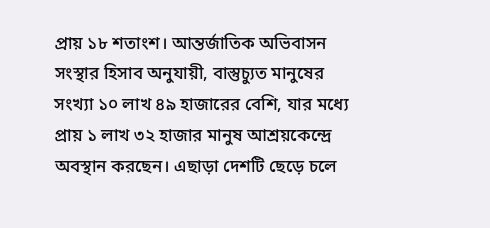প্রায় ১৮ শতাংশ। আন্তর্জাতিক অভিবাসন সংস্থার হিসাব অনুযায়ী, বাস্তুচ্যুত মানুষের সংখ্যা ১০ লাখ ৪৯ হাজারের বেশি, যার মধ্যে প্রায় ১ লাখ ৩২ হাজার মানুষ আশ্রয়কেন্দ্রে অবস্থান করছেন। এছাড়া দেশটি ছেড়ে চলে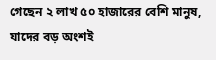গেছেন ২ লাখ ৫০ হাজারের বেশি মানুষ, যাদের বড় অংশই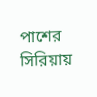পাশের সিরিয়ায়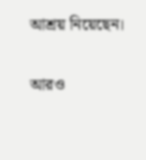আশ্রয় নিয়েছেন।

আরও